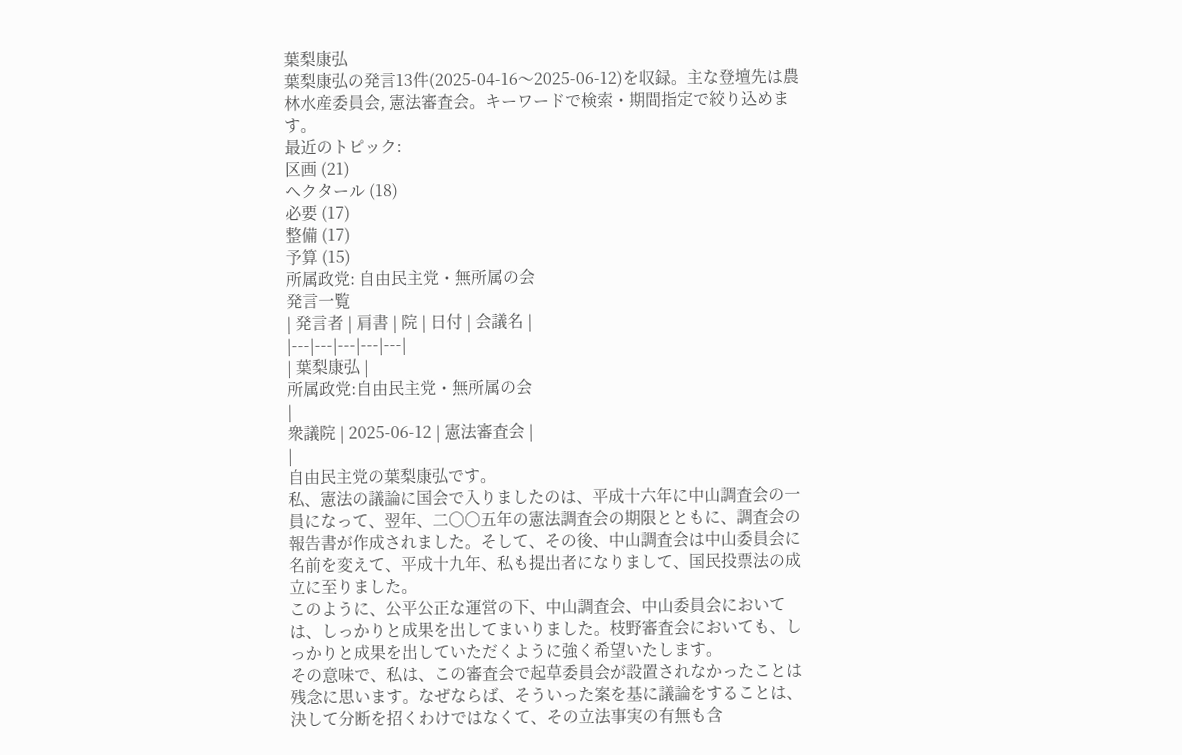葉梨康弘
葉梨康弘の発言13件(2025-04-16〜2025-06-12)を収録。主な登壇先は農林水産委員会, 憲法審査会。キーワードで検索・期間指定で絞り込めます。
最近のトピック:
区画 (21)
ヘクタール (18)
必要 (17)
整備 (17)
予算 (15)
所属政党: 自由民主党・無所属の会
発言一覧
| 発言者 | 肩書 | 院 | 日付 | 会議名 |
|---|---|---|---|---|
| 葉梨康弘 |
所属政党:自由民主党・無所属の会
|
衆議院 | 2025-06-12 | 憲法審査会 |
|
自由民主党の葉梨康弘です。
私、憲法の議論に国会で入りましたのは、平成十六年に中山調査会の一員になって、翌年、二〇〇五年の憲法調査会の期限とともに、調査会の報告書が作成されました。そして、その後、中山調査会は中山委員会に名前を変えて、平成十九年、私も提出者になりまして、国民投票法の成立に至りました。
このように、公平公正な運営の下、中山調査会、中山委員会においては、しっかりと成果を出してまいりました。枝野審査会においても、しっかりと成果を出していただくように強く希望いたします。
その意味で、私は、この審査会で起草委員会が設置されなかったことは残念に思います。なぜならば、そういった案を基に議論をすることは、決して分断を招くわけではなくて、その立法事実の有無も含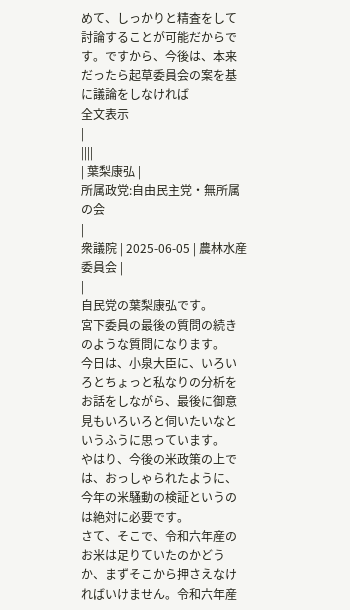めて、しっかりと精査をして討論することが可能だからです。ですから、今後は、本来だったら起草委員会の案を基に議論をしなければ
全文表示
|
||||
| 葉梨康弘 |
所属政党:自由民主党・無所属の会
|
衆議院 | 2025-06-05 | 農林水産委員会 |
|
自民党の葉梨康弘です。
宮下委員の最後の質問の続きのような質問になります。
今日は、小泉大臣に、いろいろとちょっと私なりの分析をお話をしながら、最後に御意見もいろいろと伺いたいなというふうに思っています。
やはり、今後の米政策の上では、おっしゃられたように、今年の米騒動の検証というのは絶対に必要です。
さて、そこで、令和六年産のお米は足りていたのかどうか、まずそこから押さえなければいけません。令和六年産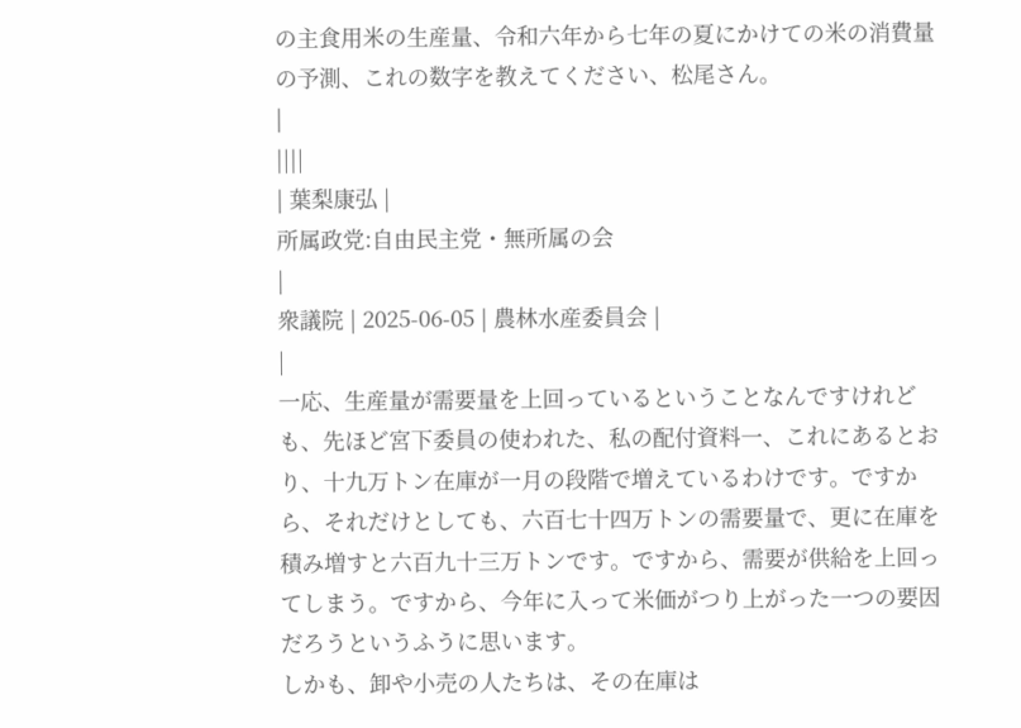の主食用米の生産量、令和六年から七年の夏にかけての米の消費量の予測、これの数字を教えてください、松尾さん。
|
||||
| 葉梨康弘 |
所属政党:自由民主党・無所属の会
|
衆議院 | 2025-06-05 | 農林水産委員会 |
|
一応、生産量が需要量を上回っているということなんですけれども、先ほど宮下委員の使われた、私の配付資料一、これにあるとおり、十九万トン在庫が一月の段階で増えているわけです。ですから、それだけとしても、六百七十四万トンの需要量で、更に在庫を積み増すと六百九十三万トンです。ですから、需要が供給を上回ってしまう。ですから、今年に入って米価がつり上がった一つの要因だろうというふうに思います。
しかも、卸や小売の人たちは、その在庫は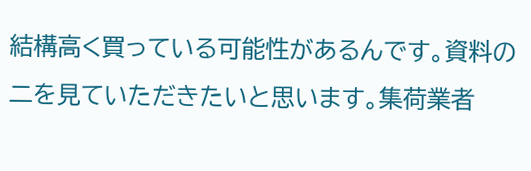結構高く買っている可能性があるんです。資料の二を見ていただきたいと思います。集荷業者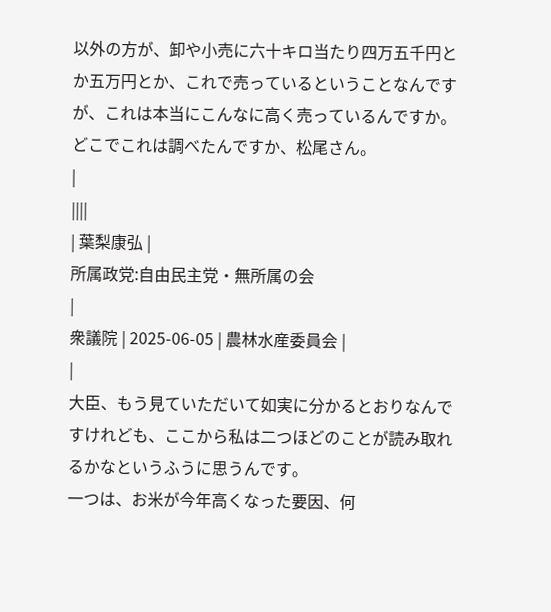以外の方が、卸や小売に六十キロ当たり四万五千円とか五万円とか、これで売っているということなんですが、これは本当にこんなに高く売っているんですか。どこでこれは調べたんですか、松尾さん。
|
||||
| 葉梨康弘 |
所属政党:自由民主党・無所属の会
|
衆議院 | 2025-06-05 | 農林水産委員会 |
|
大臣、もう見ていただいて如実に分かるとおりなんですけれども、ここから私は二つほどのことが読み取れるかなというふうに思うんです。
一つは、お米が今年高くなった要因、何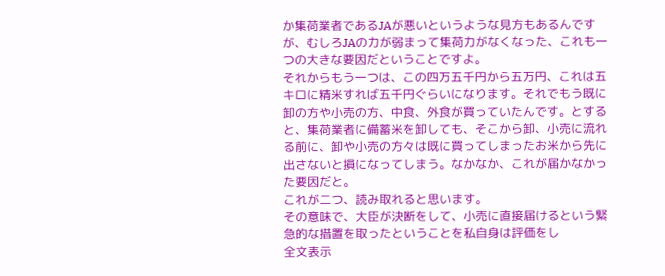か集荷業者であるJAが悪いというような見方もあるんですが、むしろJAの力が弱まって集荷力がなくなった、これも一つの大きな要因だということですよ。
それからもう一つは、この四万五千円から五万円、これは五キロに精米すれば五千円ぐらいになります。それでもう既に卸の方や小売の方、中食、外食が買っていたんです。とすると、集荷業者に備蓄米を卸しても、そこから卸、小売に流れる前に、卸や小売の方々は既に買ってしまったお米から先に出さないと損になってしまう。なかなか、これが届かなかった要因だと。
これが二つ、読み取れると思います。
その意味で、大臣が決断をして、小売に直接届けるという緊急的な措置を取ったということを私自身は評価をし
全文表示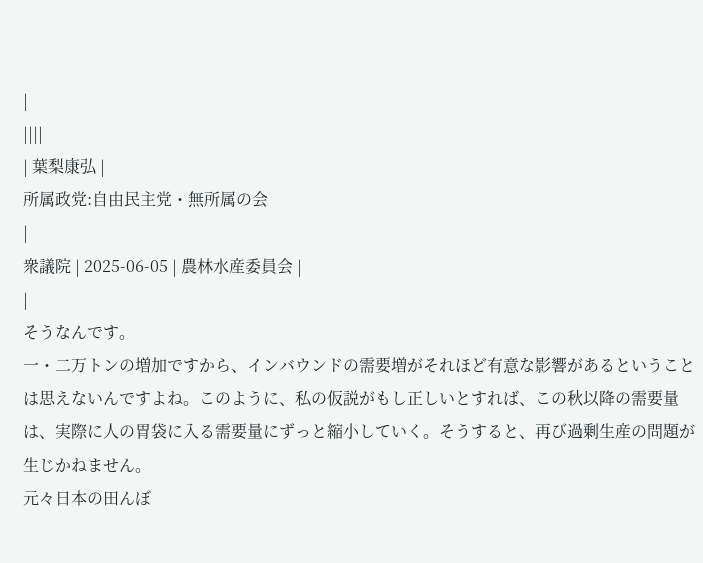|
||||
| 葉梨康弘 |
所属政党:自由民主党・無所属の会
|
衆議院 | 2025-06-05 | 農林水産委員会 |
|
そうなんです。
一・二万トンの増加ですから、インバウンドの需要増がそれほど有意な影響があるということは思えないんですよね。このように、私の仮説がもし正しいとすれば、この秋以降の需要量は、実際に人の胃袋に入る需要量にずっと縮小していく。そうすると、再び過剰生産の問題が生じかねません。
元々日本の田んぼ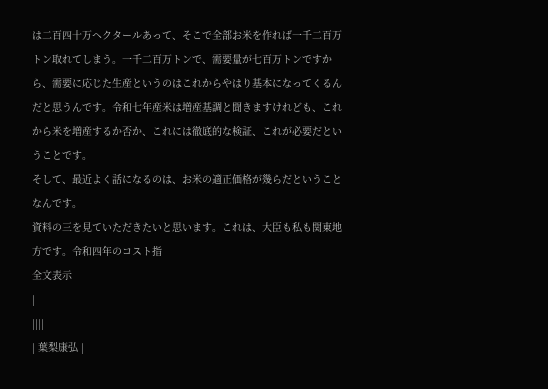は二百四十万ヘクタールあって、そこで全部お米を作れば一千二百万トン取れてしまう。一千二百万トンで、需要量が七百万トンですから、需要に応じた生産というのはこれからやはり基本になってくるんだと思うんです。令和七年産米は増産基調と聞きますけれども、これから米を増産するか否か、これには徹底的な検証、これが必要だということです。
そして、最近よく話になるのは、お米の適正価格が幾らだということなんです。
資料の三を見ていただきたいと思います。これは、大臣も私も関東地方です。令和四年のコスト指
全文表示
|
||||
| 葉梨康弘 |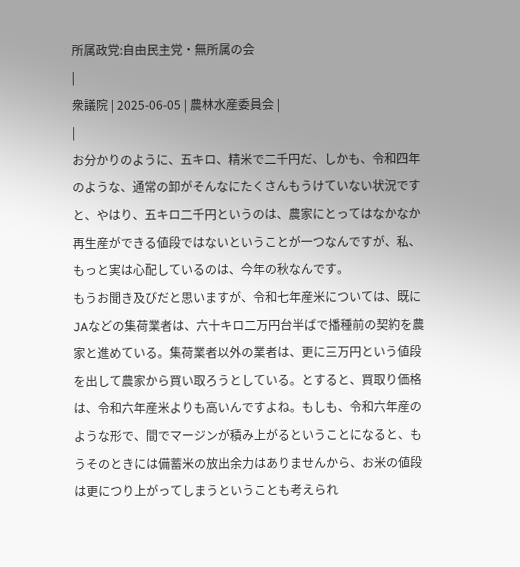所属政党:自由民主党・無所属の会
|
衆議院 | 2025-06-05 | 農林水産委員会 |
|
お分かりのように、五キロ、精米で二千円だ、しかも、令和四年のような、通常の卸がそんなにたくさんもうけていない状況ですと、やはり、五キロ二千円というのは、農家にとってはなかなか再生産ができる値段ではないということが一つなんですが、私、もっと実は心配しているのは、今年の秋なんです。
もうお聞き及びだと思いますが、令和七年産米については、既にJAなどの集荷業者は、六十キロ二万円台半ばで播種前の契約を農家と進めている。集荷業者以外の業者は、更に三万円という値段を出して農家から買い取ろうとしている。とすると、買取り価格は、令和六年産米よりも高いんですよね。もしも、令和六年産のような形で、間でマージンが積み上がるということになると、もうそのときには備蓄米の放出余力はありませんから、お米の値段は更につり上がってしまうということも考えられ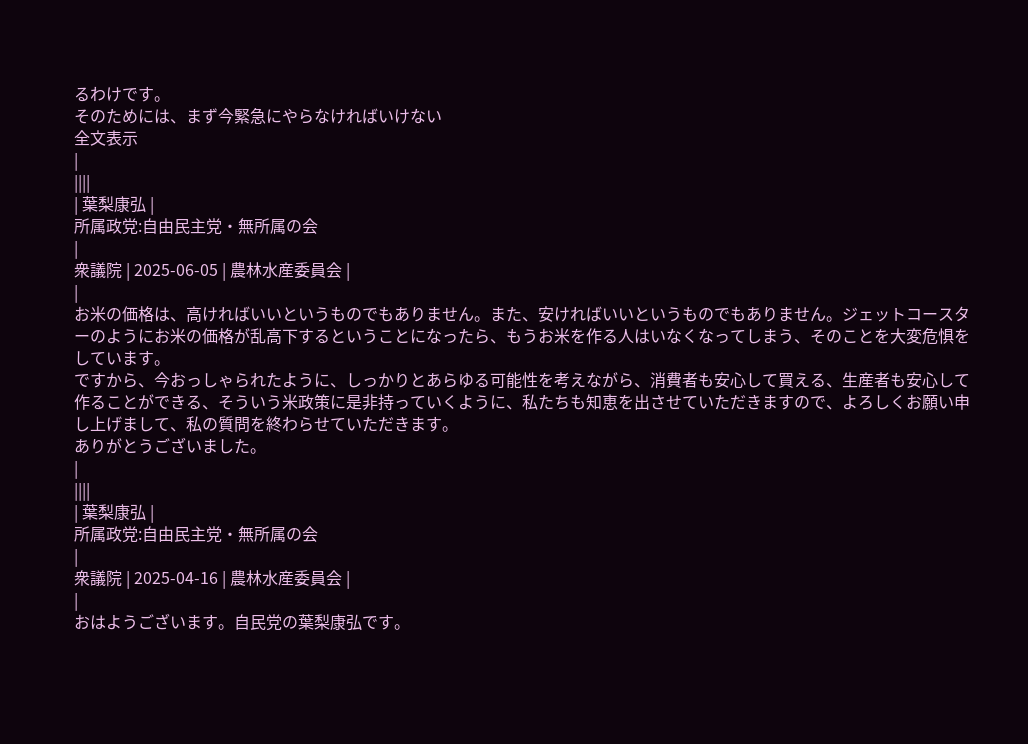るわけです。
そのためには、まず今緊急にやらなければいけない
全文表示
|
||||
| 葉梨康弘 |
所属政党:自由民主党・無所属の会
|
衆議院 | 2025-06-05 | 農林水産委員会 |
|
お米の価格は、高ければいいというものでもありません。また、安ければいいというものでもありません。ジェットコースターのようにお米の価格が乱高下するということになったら、もうお米を作る人はいなくなってしまう、そのことを大変危惧をしています。
ですから、今おっしゃられたように、しっかりとあらゆる可能性を考えながら、消費者も安心して買える、生産者も安心して作ることができる、そういう米政策に是非持っていくように、私たちも知恵を出させていただきますので、よろしくお願い申し上げまして、私の質問を終わらせていただきます。
ありがとうございました。
|
||||
| 葉梨康弘 |
所属政党:自由民主党・無所属の会
|
衆議院 | 2025-04-16 | 農林水産委員会 |
|
おはようございます。自民党の葉梨康弘です。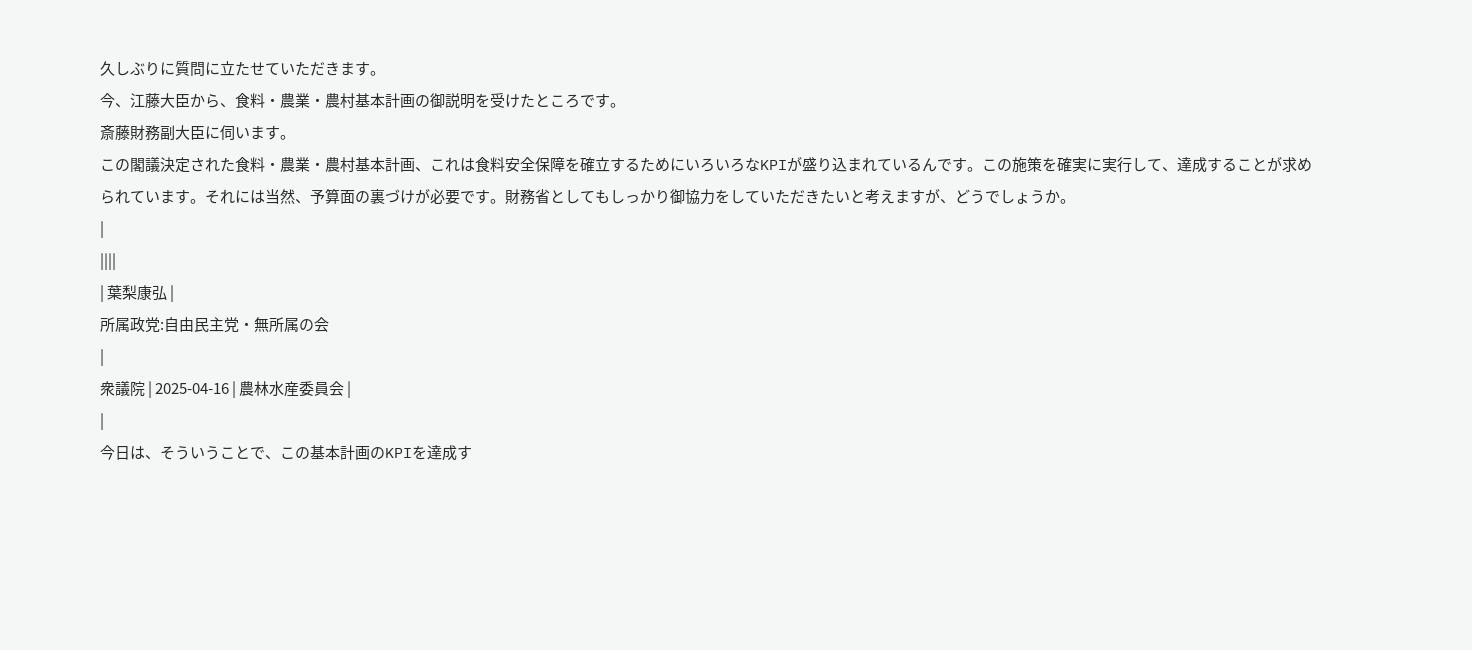久しぶりに質問に立たせていただきます。
今、江藤大臣から、食料・農業・農村基本計画の御説明を受けたところです。
斎藤財務副大臣に伺います。
この閣議決定された食料・農業・農村基本計画、これは食料安全保障を確立するためにいろいろなKPIが盛り込まれているんです。この施策を確実に実行して、達成することが求められています。それには当然、予算面の裏づけが必要です。財務省としてもしっかり御協力をしていただきたいと考えますが、どうでしょうか。
|
||||
| 葉梨康弘 |
所属政党:自由民主党・無所属の会
|
衆議院 | 2025-04-16 | 農林水産委員会 |
|
今日は、そういうことで、この基本計画のKPIを達成す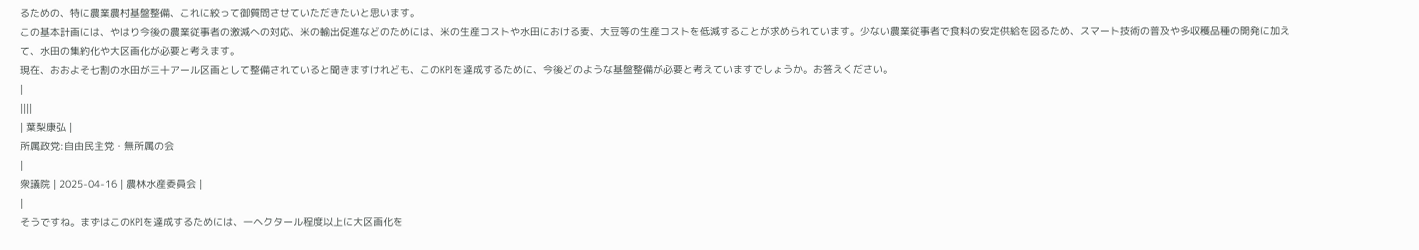るための、特に農業農村基盤整備、これに絞って御質問させていただきたいと思います。
この基本計画には、やはり今後の農業従事者の激減への対応、米の輸出促進などのためには、米の生産コストや水田における麦、大豆等の生産コストを低減することが求められています。少ない農業従事者で食料の安定供給を図るため、スマート技術の普及や多収穫品種の開発に加えて、水田の集約化や大区画化が必要と考えます。
現在、おおよそ七割の水田が三十アール区画として整備されていると聞きますけれども、このKPIを達成するために、今後どのような基盤整備が必要と考えていますでしょうか。お答えください。
|
||||
| 葉梨康弘 |
所属政党:自由民主党・無所属の会
|
衆議院 | 2025-04-16 | 農林水産委員会 |
|
そうですね。まずはこのKPIを達成するためには、一ヘクタール程度以上に大区画化を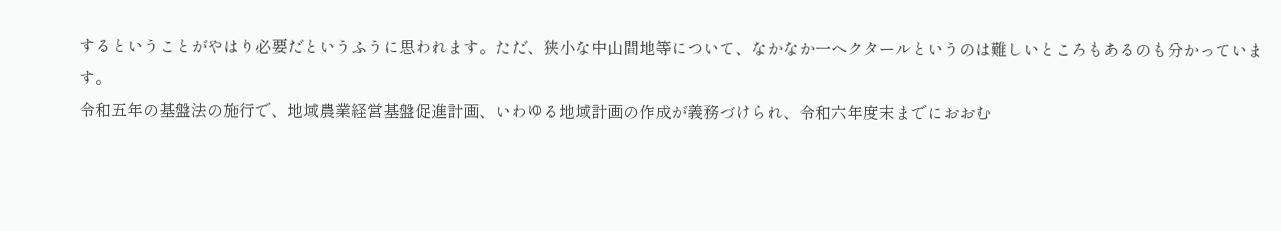するということがやはり必要だというふうに思われます。ただ、狭小な中山間地等について、なかなか一ヘクタールというのは難しいところもあるのも分かっています。
令和五年の基盤法の施行で、地域農業経営基盤促進計画、いわゆる地域計画の作成が義務づけられ、令和六年度末までにおおむ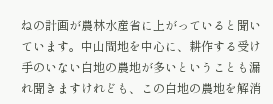ねの計画が農林水産省に上がっていると聞いています。中山間地を中心に、耕作する受け手のいない白地の農地が多いということも漏れ聞きますけれども、この白地の農地を解消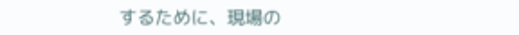するために、現場の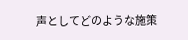声としてどのような施策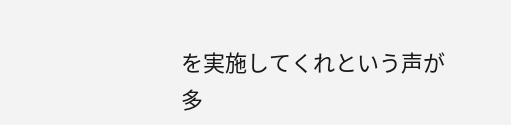を実施してくれという声が多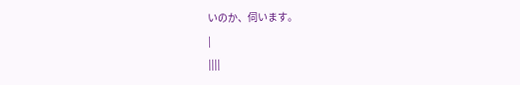いのか、伺います。
|
||||